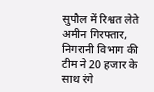सुपौल में रिश्वत लेते अमीन गिरफ्तार, निगरानी विभाग की टीम ने 20 हजार के साथ रंगे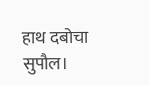हाथ दबोचा
सुपौल।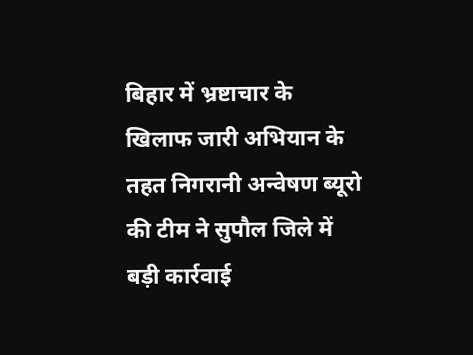बिहार में भ्रष्टाचार के खिलाफ जारी अभियान के तहत निगरानी अन्वेषण ब्यूरो की टीम ने सुपौल जिले में बड़ी कार्रवाई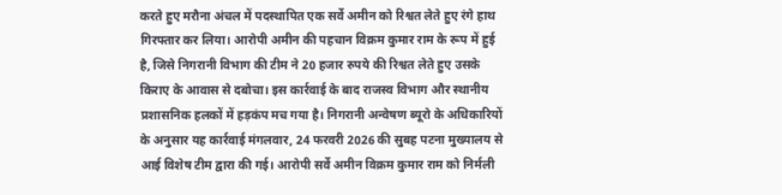करते हुए मरौना अंचल में पदस्थापित एक सर्वे अमीन को रिश्वत लेते हुए रंगे हाथ गिरफ्तार कर लिया। आरोपी अमीन की पहचान विक्रम कुमार राम के रूप में हुई है, जिसे निगरानी विभाग की टीम ने 20 हजार रुपये की रिश्वत लेते हुए उसके किराए के आवास से दबोचा। इस कार्रवाई के बाद राजस्व विभाग और स्थानीय प्रशासनिक हलकों में हड़कंप मच गया है। निगरानी अन्वेषण ब्यूरो के अधिकारियों के अनुसार यह कार्रवाई मंगलवार, 24 फरवरी 2026 की सुबह पटना मुख्यालय से आई विशेष टीम द्वारा की गई। आरोपी सर्वे अमीन विक्रम कुमार राम को निर्मली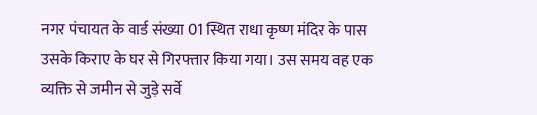नगर पंचायत के वार्ड संख्या 01 स्थित राधा कृष्ण मंदिर के पास उसके किराए के घर से गिरफ्तार किया गया। उस समय वह एक व्यक्ति से जमीन से जुड़े सर्वे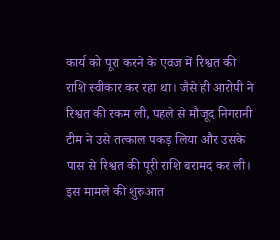कार्य को पूरा करने के एवज में रिश्वत की राशि स्वीकार कर रहा था। जैसे ही आरोपी ने रिश्वत की रकम ली, पहले से मौजूद निगरानी टीम ने उसे तत्काल पकड़ लिया और उसके पास से रिश्वत की पूरी राशि बरामद कर ली। इस मामले की शुरुआत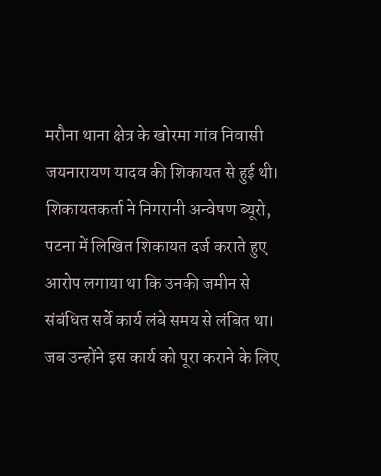मरौना थाना क्षेत्र के खोरमा गांव निवासी जयनारायण यादव की शिकायत से हुई थी। शिकायतकर्ता ने निगरानी अन्वेषण ब्यूरो, पटना में लिखित शिकायत दर्ज कराते हुए आरोप लगाया था कि उनकी जमीन से संबंधित सर्वे कार्य लंबे समय से लंबित था। जब उन्होंने इस कार्य को पूरा कराने के लिए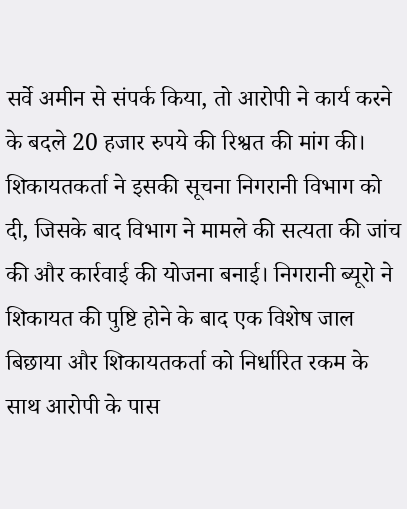सर्वे अमीन से संपर्क किया, तो आरोपी ने कार्य करने के बदले 20 हजार रुपये की रिश्वत की मांग की। शिकायतकर्ता ने इसकी सूचना निगरानी विभाग को दी, जिसके बाद विभाग ने मामले की सत्यता की जांच की और कार्रवाई की योजना बनाई। निगरानी ब्यूरो ने शिकायत की पुष्टि होने के बाद एक विशेष जाल बिछाया और शिकायतकर्ता को निर्धारित रकम के साथ आरोपी के पास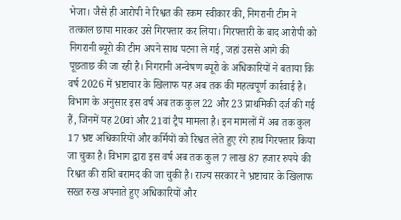भेजा। जैसे ही आरोपी ने रिश्वत की रकम स्वीकार की, निगरानी टीम ने तत्काल छापा मारकर उसे गिरफ्तार कर लिया। गिरफ्तारी के बाद आरोपी को निगरानी ब्यूरो की टीम अपने साथ पटना ले गई, जहां उससे आगे की पूछताछ की जा रही है। निगरानी अन्वेषण ब्यूरो के अधिकारियों ने बताया कि वर्ष 2026 में भ्रष्टाचार के खिलाफ यह अब तक की महत्वपूर्ण कार्रवाई है। विभाग के अनुसार इस वर्ष अब तक कुल 22 और 23 प्राथमिकी दर्ज की गई हैं, जिनमें यह 20वां और 21वां ट्रैप मामला है। इन मामलों में अब तक कुल 17 भ्रष्ट अधिकारियों और कर्मियों को रिश्वत लेते हुए रंगे हाथ गिरफ्तार किया जा चुका है। विभाग द्वारा इस वर्ष अब तक कुल 7 लाख 87 हजार रुपये की रिश्वत की राशि बरामद की जा चुकी है। राज्य सरकार ने भ्रष्टाचार के खिलाफ सख्त रुख अपनाते हुए अधिकारियों और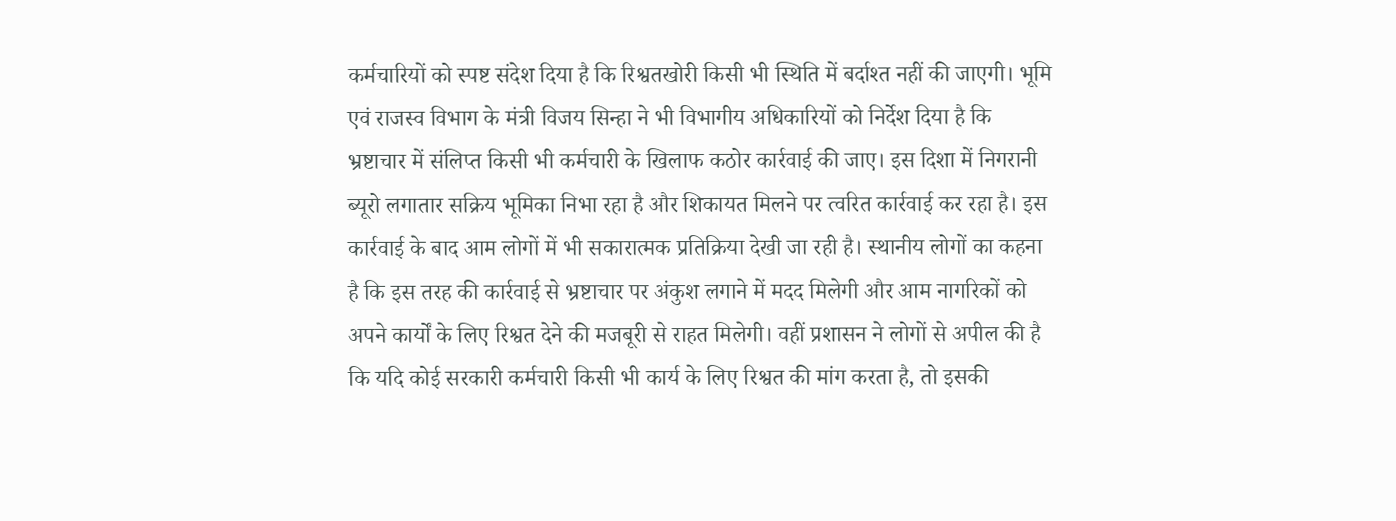कर्मचारियों को स्पष्ट संदेश दिया है कि रिश्वतखोरी किसी भी स्थिति में बर्दाश्त नहीं की जाएगी। भूमि एवं राजस्व विभाग के मंत्री विजय सिन्हा ने भी विभागीय अधिकारियों को निर्देश दिया है कि भ्रष्टाचार में संलिप्त किसी भी कर्मचारी के खिलाफ कठोर कार्रवाई की जाए। इस दिशा में निगरानी ब्यूरो लगातार सक्रिय भूमिका निभा रहा है और शिकायत मिलने पर त्वरित कार्रवाई कर रहा है। इस कार्रवाई के बाद आम लोगों में भी सकारात्मक प्रतिक्रिया देखी जा रही है। स्थानीय लोगों का कहना है कि इस तरह की कार्रवाई से भ्रष्टाचार पर अंकुश लगाने में मदद मिलेगी और आम नागरिकों को अपने कार्यों के लिए रिश्वत देने की मजबूरी से राहत मिलेगी। वहीं प्रशासन ने लोगों से अपील की है कि यदि कोई सरकारी कर्मचारी किसी भी कार्य के लिए रिश्वत की मांग करता है, तो इसकी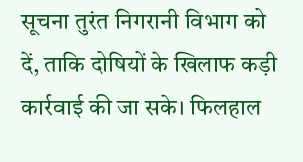सूचना तुरंत निगरानी विभाग को दें, ताकि दोषियों के खिलाफ कड़ी कार्रवाई की जा सके। फिलहाल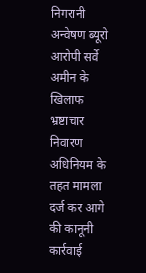निगरानी अन्वेषण ब्यूरो आरोपी सर्वे अमीन के खिलाफ भ्रष्टाचार निवारण अधिनियम के तहत मामला दर्ज कर आगे की कानूनी कार्रवाई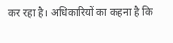कर रहा है। अधिकारियों का कहना है कि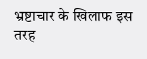भ्रष्टाचार के खिलाफ इस तरह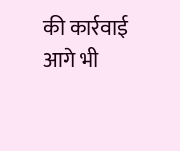की कार्रवाई आगे भी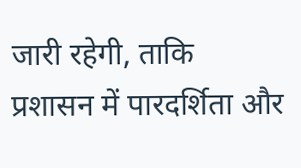जारी रहेगी, ताकि प्रशासन में पारदर्शिता और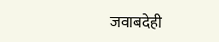जवाबदेही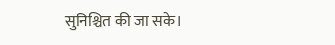सुनिश्चित की जा सके।